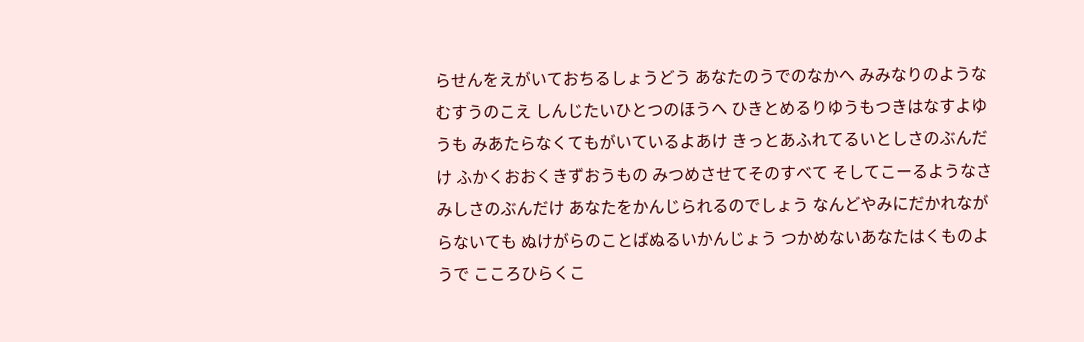らせんをえがいておちるしょうどう あなたのうでのなかへ みみなりのようなむすうのこえ しんじたいひとつのほうへ ひきとめるりゆうもつきはなすよゆうも みあたらなくてもがいているよあけ きっとあふれてるいとしさのぶんだけ ふかくおおくきずおうもの みつめさせてそのすべて そしてこーるようなさみしさのぶんだけ あなたをかんじられるのでしょう なんどやみにだかれながらないても ぬけがらのことばぬるいかんじょう つかめないあなたはくものようで こころひらくこ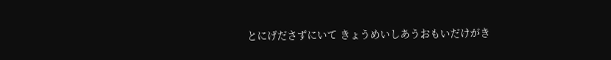とにげださずにいて きょうめいしあうおもいだけがき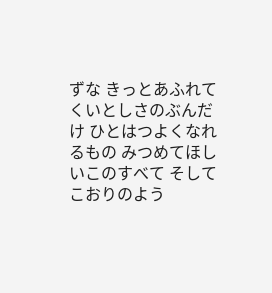ずな きっとあふれてくいとしさのぶんだけ ひとはつよくなれるもの みつめてほしいこのすべて そしてこおりのよう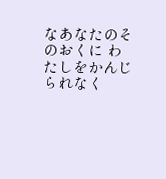なあなたのそのおくに わたしをかんじられなく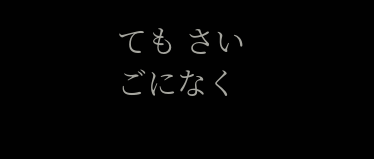ても さいごになく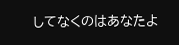してなくのはあなたよ